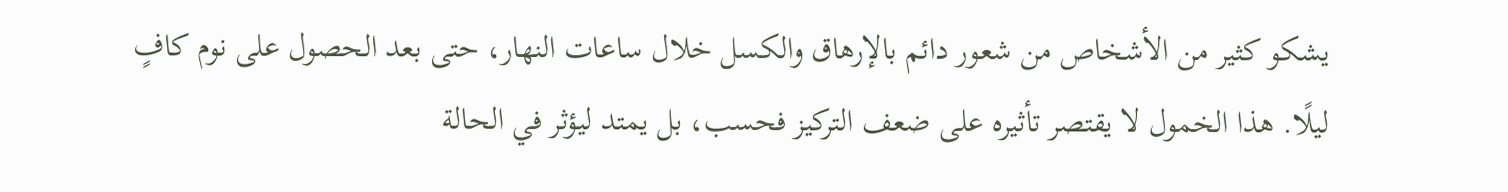يشكو كثير من الأشخاص من شعور دائم بالإرهاق والكسل خلال ساعات النهار، حتى بعد الحصول على نوم كافٍ ليلًا. هذا الخمول لا يقتصر تأثيره على ضعف التركيز فحسب، بل يمتد ليؤثر في الحالة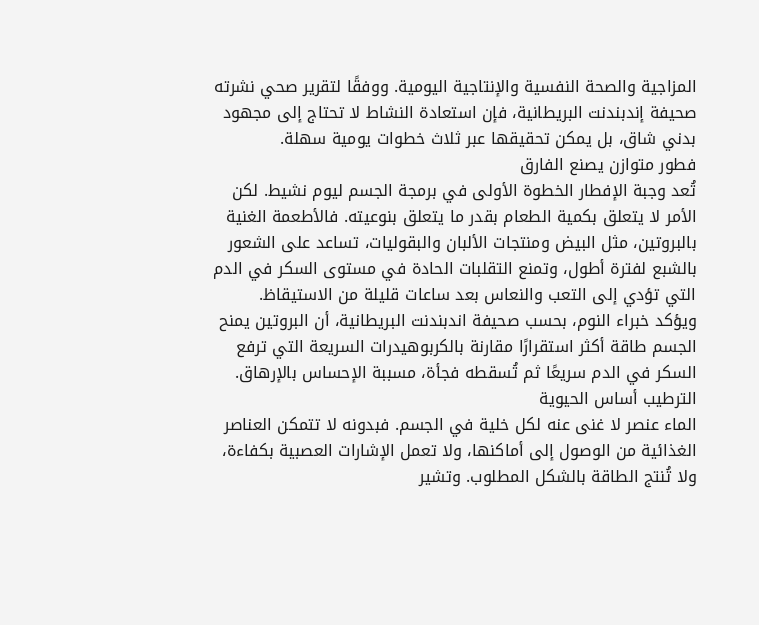المزاجية والصحة النفسية والإنتاجية اليومية. ووفقًا لتقرير صحي نشرته صحيفة إندبندنت البريطانية، فإن استعادة النشاط لا تحتاج إلى مجهود بدني شاق، بل يمكن تحقيقها عبر ثلاث خطوات يومية سهلة.
فطور متوازن يصنع الفارق
تُعد وجبة الإفطار الخطوة الأولى في برمجة الجسم ليوم نشيط. لكن الأمر لا يتعلق بكمية الطعام بقدر ما يتعلق بنوعيته. فالأطعمة الغنية بالبروتين، مثل البيض ومنتجات الألبان والبقوليات، تساعد على الشعور بالشبع لفترة أطول، وتمنع التقلبات الحادة في مستوى السكر في الدم التي تؤدي إلى التعب والنعاس بعد ساعات قليلة من الاستيقاظ.
ويؤكد خبراء النوم، بحسب صحيفة اندبندنت البريطانية، أن البروتين يمنح الجسم طاقة أكثر استقرارًا مقارنة بالكربوهيدرات السريعة التي ترفع السكر في الدم سريعًا ثم تُسقطه فجأة، مسببة الإحساس بالإرهاق.
الترطيب أساس الحيوية
الماء عنصر لا غنى عنه لكل خلية في الجسم. فبدونه لا تتمكن العناصر الغذائية من الوصول إلى أماكنها، ولا تعمل الإشارات العصبية بكفاءة، ولا تُنتج الطاقة بالشكل المطلوب. وتشير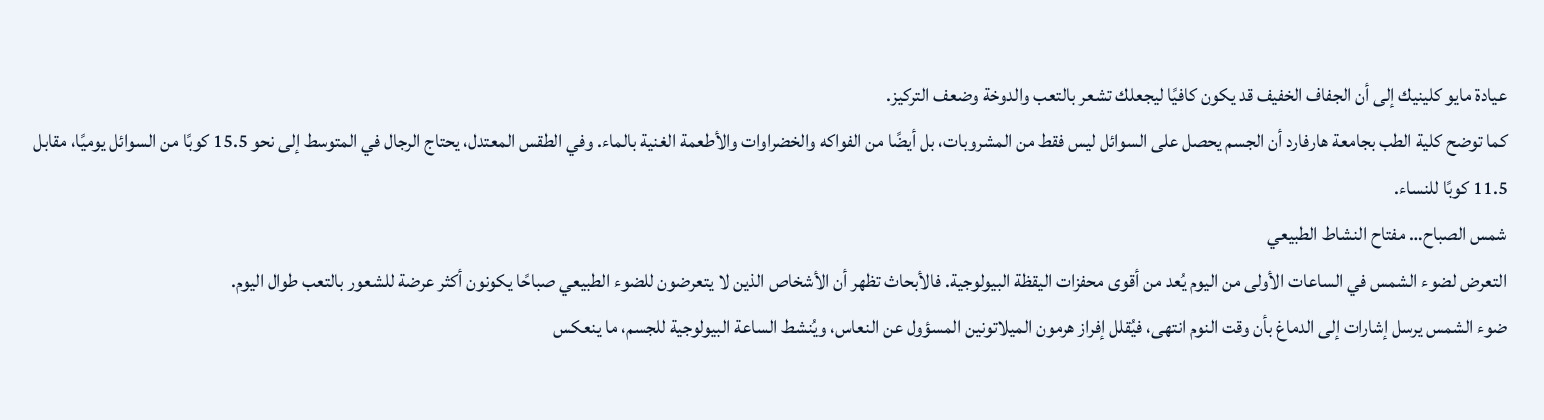عيادة مايو كلينيك إلى أن الجفاف الخفيف قد يكون كافيًا ليجعلك تشعر بالتعب والدوخة وضعف التركيز.
كما توضح كلية الطب بجامعة هارفارد أن الجسم يحصل على السوائل ليس فقط من المشروبات، بل أيضًا من الفواكه والخضراوات والأطعمة الغنية بالماء. وفي الطقس المعتدل، يحتاج الرجال في المتوسط إلى نحو 15.5 كوبًا من السوائل يوميًا، مقابل 11.5 كوبًا للنساء.
شمس الصباح… مفتاح النشاط الطبيعي
التعرض لضوء الشمس في الساعات الأولى من اليوم يُعد من أقوى محفزات اليقظة البيولوجية. فالأبحاث تظهر أن الأشخاص الذين لا يتعرضون للضوء الطبيعي صباحًا يكونون أكثر عرضة للشعور بالتعب طوال اليوم.
ضوء الشمس يرسل إشارات إلى الدماغ بأن وقت النوم انتهى، فيُقلل إفراز هرمون الميلاتونين المسؤول عن النعاس، ويُنشط الساعة البيولوجية للجسم، ما ينعكس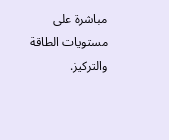مباشرة على مستويات الطاقة والتركيز.